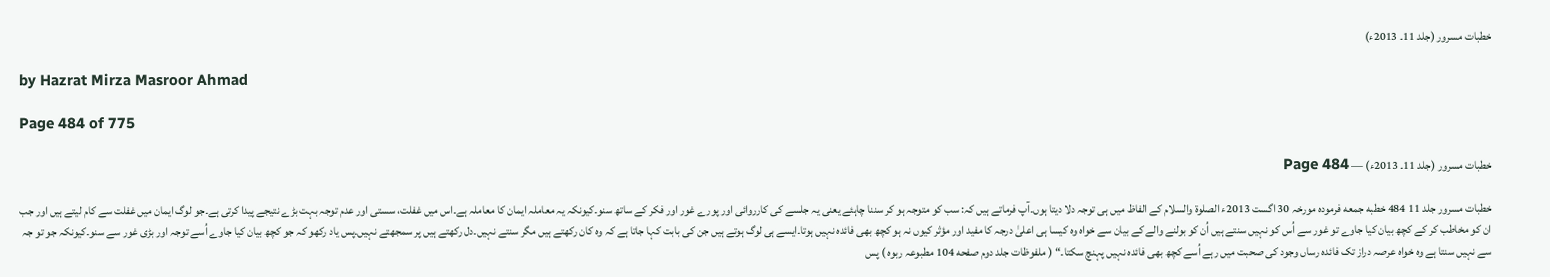خطبات مسرور (جلد 11۔ 2013ء)

by Hazrat Mirza Masroor Ahmad

Page 484 of 775

خطبات مسرور (جلد 11۔ 2013ء) — Page 484

خطبات مسرور جلد 11 484 خطبه جمعه فرمودہ مورخہ 30 اگست 2013ء الصلوۃ والسلام کے الفاظ میں ہی توجہ دلا دیتا ہوں۔آپ فرماتے ہیں کہ: سب کو متوجہ ہو کر سننا چاہئے یعنی یہ جلسے کی کارروائی اور پورے غور اور فکر کے ساتھ سنو۔کیونکہ یہ معاملہ ایمان کا معاملہ ہے۔اس میں غفلت، سستی اور عدم توجہ بہت بڑے نتیجے پیدا کرتی ہے۔جو لوگ ایمان میں غفلت سے کام لیتے ہیں اور جب ان کو مخاطب کر کے کچھ بیان کیا جاوے تو غور سے اُس کو نہیں سنتے ہیں اُن کو بولنے والے کے بیان سے خواہ وہ کیسا ہی اعلیٰ درجہ کا مفید اور مؤثر کیوں نہ ہو کچھ بھی فائدہ نہیں ہوتا۔ایسے ہی لوگ ہوتے ہیں جن کی بابت کہا جاتا ہے کہ وہ کان رکھتے ہیں مگر سنتے نہیں۔دل رکھتے ہیں پر سمجھتے نہیں۔پس یاد رکھو کہ جو کچھ بیان کیا جاوے اُسے توجہ اور بڑی غور سے سنو۔کیونکہ جو تو جہ سے نہیں سنتا ہے وہ خواہ عرصہ دراز تک فائدہ رساں وجود کی صحبت میں رہے اُسے کچھ بھی فائدہ نہیں پہنچ سکتا۔“ ( ملفوظات جلد دوم صفحه 104 مطبوعہ ربوہ ) پس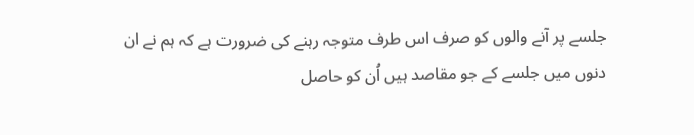جلسے پر آنے والوں کو صرف اس طرف متوجہ رہنے کی ضرورت ہے کہ ہم نے ان دنوں میں جلسے کے جو مقاصد ہیں اُن کو حاصل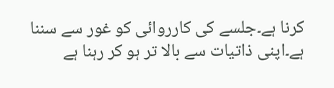کرنا ہے۔جلسے کی کارروائی کو غور سے سننا ہے۔اپنی ذاتیات سے بالا تر ہو کر رہنا ہے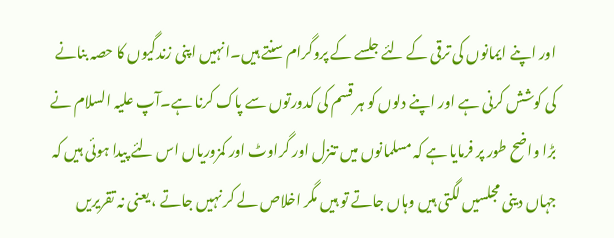اور اپنے ایمانوں کی ترقی کے لئے جلسے کے پروگرام سنتے ہیں۔انہیں اپنی زندگیوں کا حصہ بنانے کی کوشش کرنی ہے اور اپنے دلوں کو ہر قسم کی کدورتوں سے پاک کرنا ہے۔آپ علیہ السلام نے بڑا واضح طور پر فرمایا ہے کہ مسلمانوں میں تنزل اور گراوٹ اور کمزوریاں اس لئے پیدا ہوئی ہیں کہ جہاں دینی مجلسیں لگتی ہیں وہاں جاتے تو ہیں مگر اخلاص لے کر نہیں جاتے ، یعنی نہ تقریریں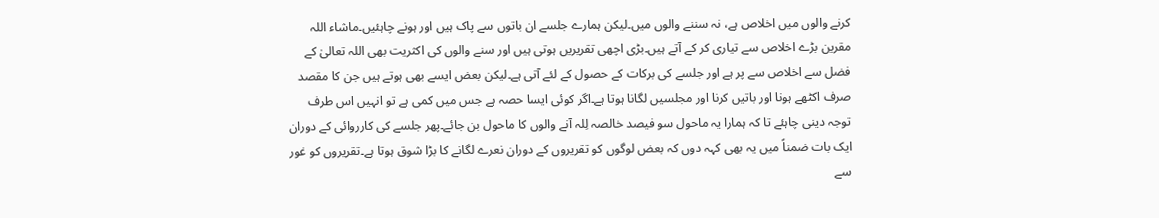کرنے والوں میں اخلاص ہے، نہ سننے والوں میں۔لیکن ہمارے جلسے ان باتوں سے پاک ہیں اور ہونے چاہئیں۔ماشاء اللہ مقرین بڑے اخلاص سے تیاری کر کے آتے ہیں۔بڑی اچھی تقریریں ہوتی ہیں اور سنے والوں کی اکثریت بھی اللہ تعالیٰ کے فضل سے اخلاص سے پر ہے اور جلسے کی برکات کے حصول کے لئے آتی ہے۔لیکن بعض ایسے بھی ہوتے ہیں جن کا مقصد صرف اکٹھے ہونا اور باتیں کرنا اور مجلسیں لگانا ہوتا ہے۔اگر کوئی ایسا حصہ ہے جس میں کمی ہے تو انہیں اس طرف توجہ دینی چاہئے تا کہ ہمارا یہ ماحول سو فیصد خالصہ لِلہ آنے والوں کا ماحول بن جائے۔پھر جلسے کی کارروائی کے دوران ایک بات ضمناً میں یہ بھی کہہ دوں کہ بعض لوگوں کو تقریروں کے دوران نعرے لگانے کا بڑا شوق ہوتا ہے۔تقریروں کو غور سے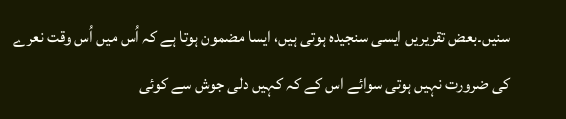سنیں۔بعض تقریریں ایسی سنجیدہ ہوتی ہیں، ایسا مضمون ہوتا ہے کہ اُس میں اُس وقت نعرے کی ضرورت نہیں ہوتی سوائے اس کے کہ کہیں دلی جوش سے کوئی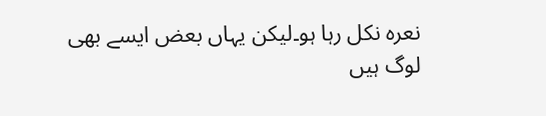نعرہ نکل رہا ہو۔لیکن یہاں بعض ایسے بھی لوگ ہیں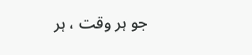جو ہر وقت ، ہر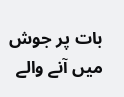بات پر جوش میں آنے والے